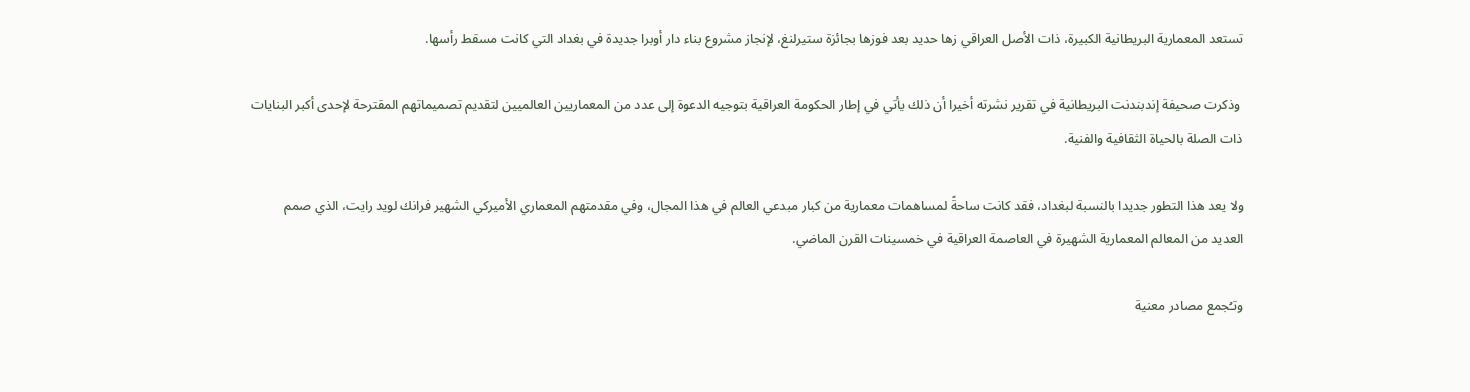تستعد المعمارية البريطانية الكبيرة، ذات الأصل العراقي زها حديد بعد فوزها بجائزة ستيرلنغ، لإنجاز مشروع بناء دار أوبرا جديدة في بغداد التي كانت مسقط رأسها.

 وذكرت صحيفة إندبندنت البريطانية في تقرير نشرته أخيرا أن ذلك يأتي في إطار الحكومة العراقية بتوجيه الدعوة إلى عدد من المعماريين العالميين لتقديم تصميماتهم المقترحة لإحدى أكبر البنايات ذات الصلة بالحياة الثقافية والفنية.

ولا يعد هذا التطور جديدا بالنسبة لبغداد، فقد كانت ساحةً لمساهمات معمارية من كبار مبدعي العالم في هذا المجال، وفي مقدمتهم المعماري الأميركي الشهير فرانك لويد رايت، الذي صمم العديد من المعالم المعمارية الشهيرة في العاصمة العراقية في خمسينات القرن الماضي.

وتـُجمع مصادر معنية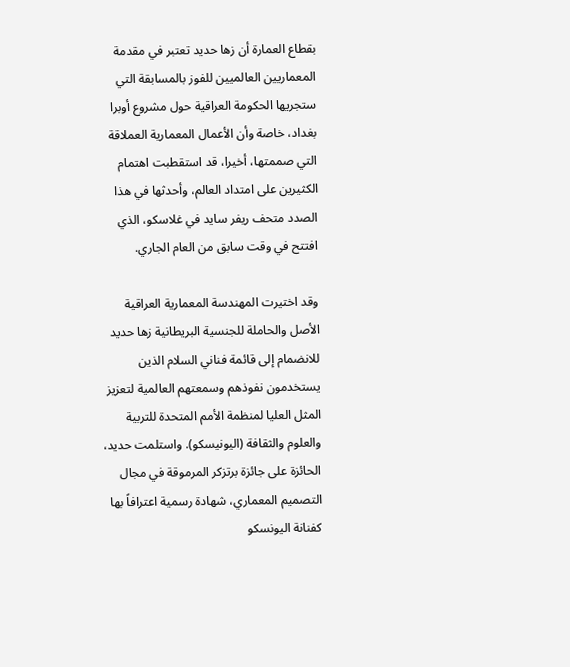بقطاع العمارة أن زها حديد تعتبر في مقدمة المعماريين العالميين للفوز بالمسابقة التي ستجريها الحكومة العراقية حول مشروع أوبرا بغداد، خاصة وأن الأعمال المعمارية العملاقة التي صممتها، أخيرا، قد استقطبت اهتمام الكثيرين على امتداد العالم، وأحدثها في هذا الصدد متحف ريفر سايد في غلاسكو، الذي افتتح في وقت سابق من العام الجاري.

وقد اختيرت المهندسة المعمارية العراقية الأصل والحاملة للجنسية البريطانية زها حديد للانضمام إلى قائمة فناني السلام الذين يستخدمون نفوذهم وسمعتهم العالمية لتعزيز المثل العليا لمنظمة الأمم المتحدة للتربية والعلوم والثقافة (اليونيسكو). واستلمت حديد، الحائزة على جائزة برتزكر المرموقة في مجال التصميم المعماري، شهادة رسمية اعترافاً بها كفنانة اليونسكو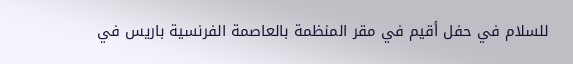للسلام في حفل أقيم في مقر المنظمة بالعاصمة الفرنسية باريس في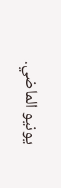يونيو الماضي.